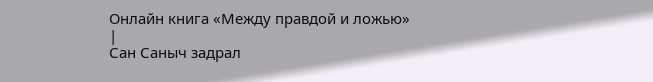Онлайн книга «Между правдой и ложью»
|
Сан Саныч задрал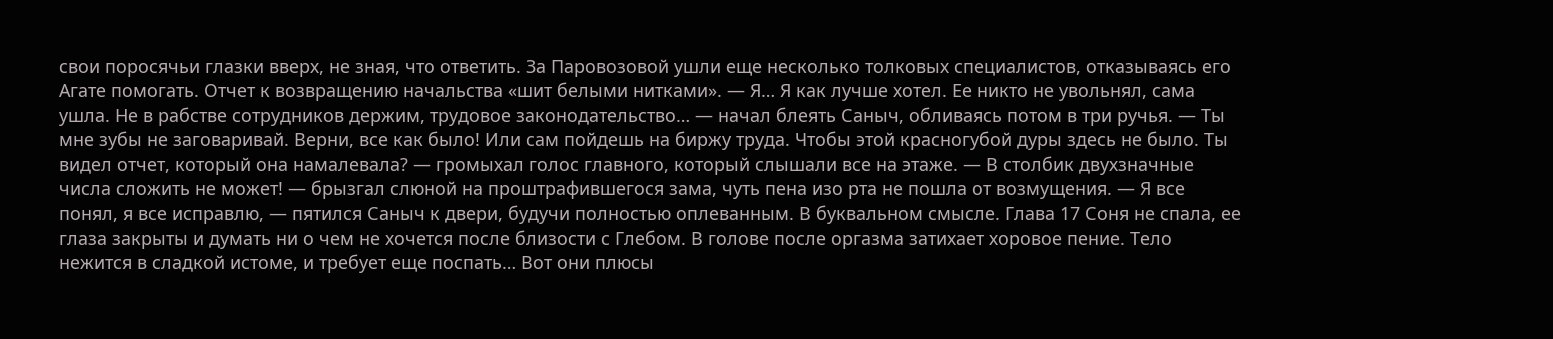свои поросячьи глазки вверх, не зная, что ответить. За Паровозовой ушли еще несколько толковых специалистов, отказываясь его Агате помогать. Отчет к возвращению начальства «шит белыми нитками». — Я… Я как лучше хотел. Ее никто не увольнял, сама ушла. Не в рабстве сотрудников держим, трудовое законодательство… — начал блеять Саныч, обливаясь потом в три ручья. — Ты мне зубы не заговаривай. Верни, все как было! Или сам пойдешь на биржу труда. Чтобы этой красногубой дуры здесь не было. Ты видел отчет, который она намалевала? — громыхал голос главного, который слышали все на этаже. — В столбик двухзначные числа сложить не может! — брызгал слюной на проштрафившегося зама, чуть пена изо рта не пошла от возмущения. — Я все понял, я все исправлю, — пятился Саныч к двери, будучи полностью оплеванным. В буквальном смысле. Глава 17 Соня не спала, ее глаза закрыты и думать ни о чем не хочется после близости с Глебом. В голове после оргазма затихает хоровое пение. Тело нежится в сладкой истоме, и требует еще поспать… Вот они плюсы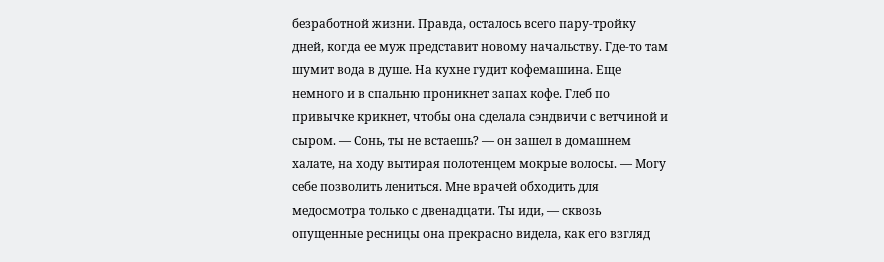безработной жизни. Правда, осталось всего пару-тройку дней, когда ее муж представит новому начальству. Где-то там шумит вода в душе. На кухне гудит кофемашина. Еще немного и в спальню проникнет запах кофе. Глеб по привычке крикнет, чтобы она сделала сэндвичи с ветчиной и сыром. — Сонь, ты не встаешь? — он зашел в домашнем халате, на ходу вытирая полотенцем мокрые волосы. — Могу себе позволить лениться. Мне врачей обходить для медосмотра только с двенадцати. Ты иди, — сквозь опущенные ресницы она прекрасно видела, как его взгляд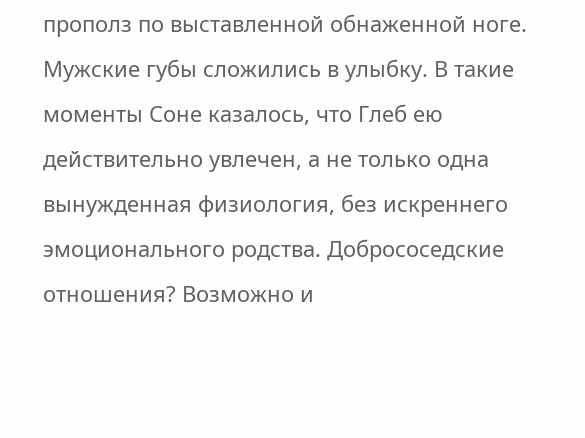прополз по выставленной обнаженной ноге. Мужские губы сложились в улыбку. В такие моменты Соне казалось, что Глеб ею действительно увлечен, а не только одна вынужденная физиология, без искреннего эмоционального родства. Добрососедские отношения? Возможно и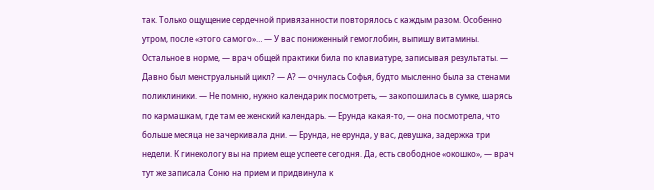так. Только ощущение сердечной привязанности повторялось с каждым разом. Особенно утром, после «этого самого»… — У вас пониженный гемоглобин, выпишу витамины. Остальное в норме, — врач общей практики била по клавиатуре, записывая результаты. — Давно был менструальный цикл? — А? — очнулась Софья, будто мысленно была за стенами поликлиники. — Не помню, нужно календарик посмотреть, — закопошилась в сумке, шарясь по кармашкам, где там ее женский календарь. — Ерунда какая-то, — она посмотрела, что больше месяца не зачеркивала дни. — Ерунда, не ерунда, у вас, девушка, задержка три недели. К гинекологу вы на прием еще успеете сегодня. Да, есть свободное «окошко», — врач тут же записала Соню на прием и придвинула к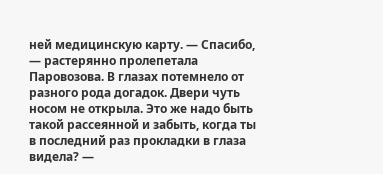ней медицинскую карту. — Спасибо, — растерянно пролепетала Паровозова. В глазах потемнело от разного рода догадок. Двери чуть носом не открыла. Это же надо быть такой рассеянной и забыть, когда ты в последний раз прокладки в глаза видела? —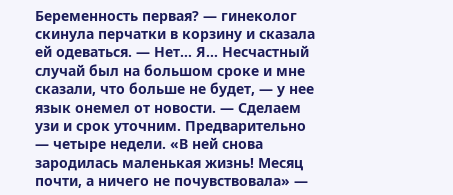Беременность первая? — гинеколог скинула перчатки в корзину и сказала ей одеваться. — Нет… Я… Несчастный случай был на большом сроке и мне сказали, что больше не будет, — у нее язык онемел от новости. — Сделаем узи и срок уточним. Предварительно — четыре недели. «В ней снова зародилась маленькая жизнь! Месяц почти, а ничего не почувствовала» —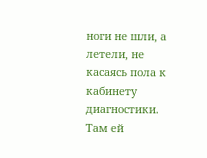ноги не шли, а летели, не касаясь пола к кабинету диагностики. Там ей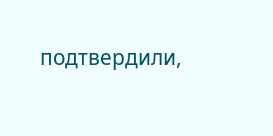подтвердили,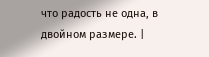что радость не одна, в двойном размере. |